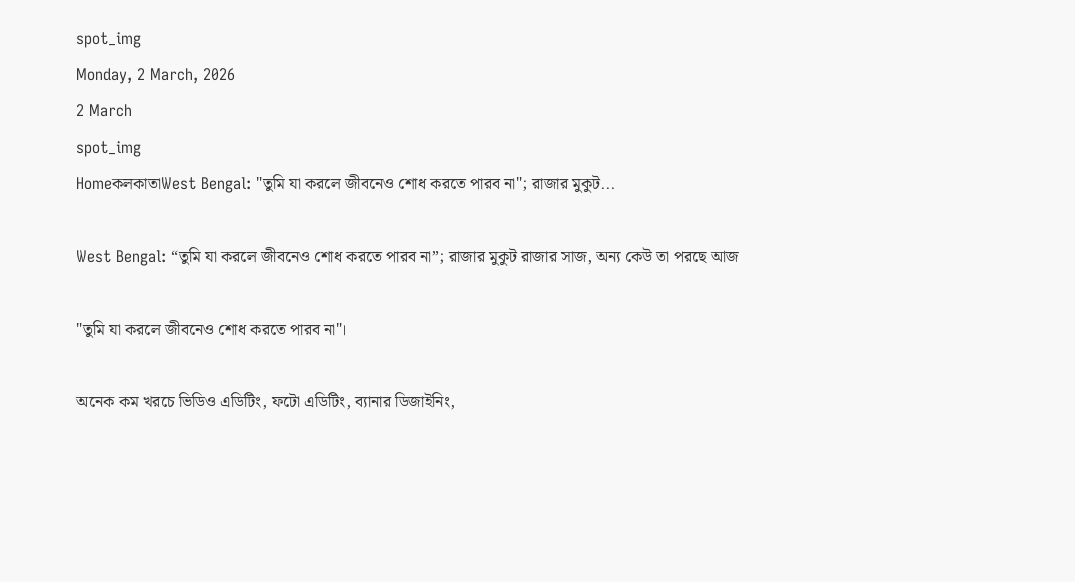spot_img
Monday, 2 March, 2026
2 March
spot_img
HomeকলকাতাWest Bengal: "তুমি যা করলে জীবনেও শোধ করতে পারব না"; রাজার মুকুট...

West Bengal: “তুমি যা করলে জীবনেও শোধ করতে পারব না”; রাজার মুকুট রাজার সাজ, অন্য কেউ তা পরছে আজ

"তুমি যা করলে জীবনেও শোধ করতে পারব না"।

অনেক কম খরচে ভিডিও এডিটিং, ফটো এডিটিং, ব্যানার ডিজাইনিং,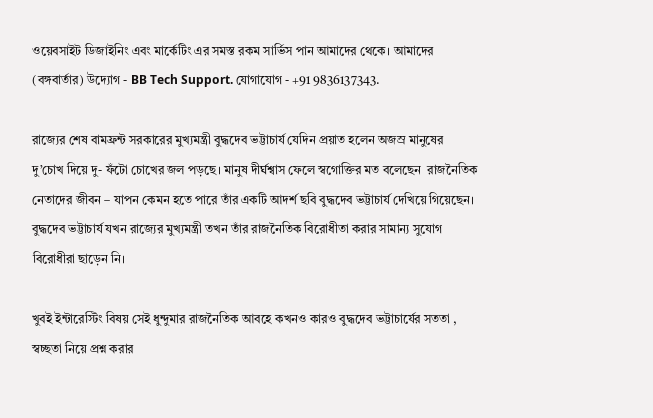ওয়েবসাইট ডিজাইনিং এবং মার্কেটিং এর সমস্ত রকম সার্ভিস পান আমাদের থেকে। আমাদের (বঙ্গবার্তার) উদ্যোগ - BB Tech Support. যোগাযোগ - +91 9836137343.

রাজ্যের শেষ বামফ্রন্ট সরকারের মুখ্যমন্ত্রী বুদ্ধদেব ভট্টাচার্য যেদিন প্রয়াত হলেন অজস্র মানুষের দু’চোখ দিয়ে দু- ফঁটো চোখের জল পড়ছে। মানুষ দীর্ঘশ্বাস ফেলে স্বগোক্তির মত বলেছেন  রাজনৈতিক নেতাদের জীবন – যাপন কেমন হতে পারে তাঁর একটি আদর্শ ছবি বুদ্ধদেব ভট্টাচার্য দেখিয়ে গিয়েছেন। বুদ্ধদেব ভট্টাচার্য যখন রাজ্যের মুখ্যমন্ত্রী তখন তাঁর রাজনৈতিক বিরোধীতা করার সামান্য সুযোগ বিরোধীরা ছাড়েন নি।

খুবই ইন্টারেস্টিং বিষয় সেই ধুন্দুমার রাজনৈতিক আবহে কখনও কারও বুদ্ধদেব ভট্টাচার্যের সততা , স্বচ্ছতা নিয়ে প্রশ্ন করার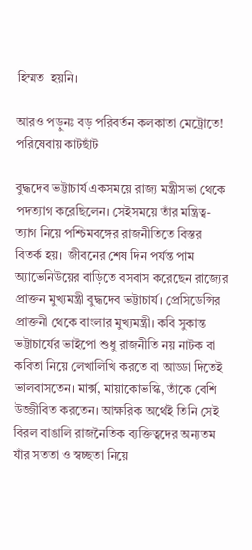হিম্মত  হয়নি।

আরও পড়ুনঃ বড় পরিবর্তন কলকাতা মেট্রোতে! পরিষেবায় কাটছাঁট

বুদ্ধদেব ভট্টাচার্য একসময়ে রাজ্য মন্ত্রীসভা থেকে পদত্যাগ করেছিলেন। সেইসময়ে তাঁর মন্ত্রিত্ব-ত্যাগ নিয়ে পশ্চিমবঙ্গের রাজনীতিতে বিস্তর বিতর্ক হয়।  জীবনের শেষ দিন পর্যন্ত পাম অ্যাভেনিউয়ের বাড়িতে বসবাস করেছেন রাজ্যের প্রাক্তন মুখ্যমন্ত্রী বুদ্ধদেব ভট্টাচার্য। প্রেসিডেন্সির প্রাক্তনী থেকে বাংলার মুখ্যমন্ত্রী। কবি সুকান্ত ভট্টাচার্যের ভাইপো শুধু রাজনীতি নয় নাটক বা কবিতা নিয়ে লেখালিখি করতে বা আড্ডা দিতেই ভালবাসতেন। মার্ক্স, মায়াকোভস্কি, তাঁকে বেশি উজ্জীবিত করতেন। আক্ষরিক অর্থেই তিনি সেই বিরল বাঙালি রাজনৈতিক ব্যক্তিত্বদের অন্যতম যাঁর সততা ও স্বচ্ছতা নিয়ে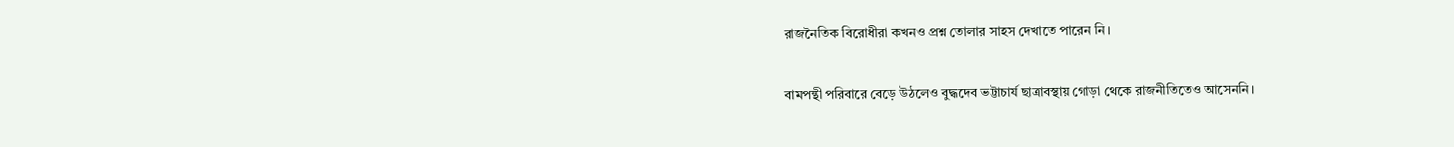রাজনৈতিক বিরোধীরা কখনও প্রশ্ন তোলার সাহস দেখাতে পারেন নি।

বামপন্থী পরিবারে বেড়ে উঠলেও বুদ্ধদেব ভট্টাচার্য ছাত্রাবস্থায় গোড়া থেকে রাজনীতিতেও আসেননি।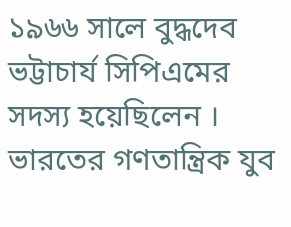১৯৬৬ সালে বুদ্ধদেব ভট্টাচার্য সিপিএমের সদস্য হয়েছিলেন । ভারতের গণতান্ত্রিক যুব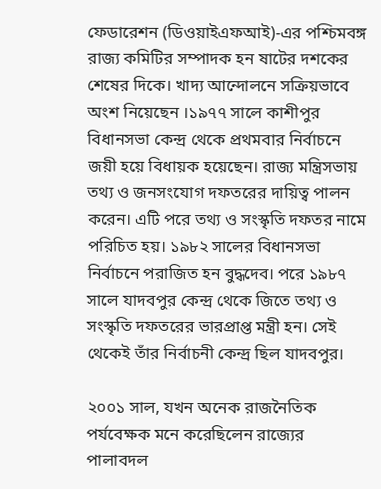ফেডারেশন (ডিওয়াইএফআই)-এর পশ্চিমবঙ্গ রাজ্য কমিটির সম্পাদক হন ষাটের দশকের শেষের দিকে। খাদ্য আন্দোলনে সক্রিয়ভাবে অংশ নিয়েছেন ।১৯৭৭ সালে কাশীপুর বিধানসভা কেন্দ্র থেকে প্রথমবার নির্বাচনে জয়ী হয়ে বিধায়ক হয়েছেন। রাজ্য মন্ত্রিসভায় তথ্য ও জনসংযোগ দফতরের দায়িত্ব পালন করেন। এটি পরে তথ্য ও সংস্কৃতি দফতর নামে পরিচিত হয়। ১৯৮২ সালের বিধানসভা নির্বাচনে পরাজিত হন বুদ্ধদেব। পরে ১৯৮৭ সালে যাদবপুর কেন্দ্র থেকে জিতে তথ্য ও সংস্কৃতি দফতরের ভারপ্রাপ্ত মন্ত্রী হন। সেই থেকেই তাঁর নির্বাচনী কেন্দ্র ছিল যাদবপুর।

২০০১ সাল, যখন অনেক রাজনৈতিক পর্যবেক্ষক মনে করেছিলেন রাজ্যের পালাবদল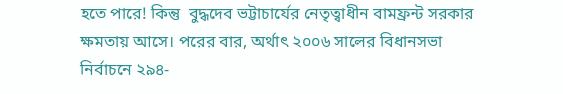হতে পারে! কিন্তু  বুদ্ধদেব ভট্টাচার্যের নেতৃত্বাধীন বামফ্রন্ট সরকার ক্ষমতায় আসে। পরের বার, অর্থাৎ ২০০৬ সালের বিধানসভা নির্বাচনে ২৯৪-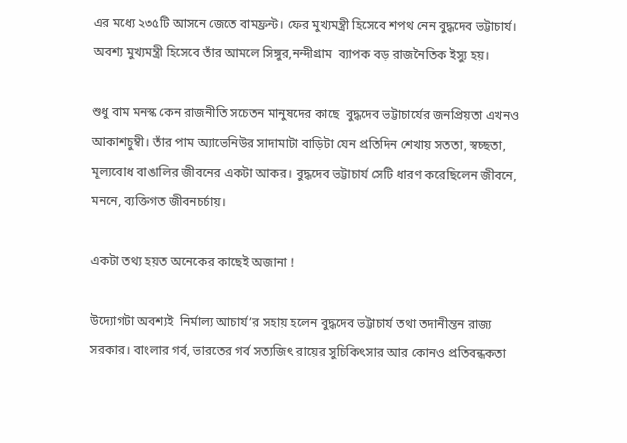এর মধ্যে ২৩৫টি আসনে জেতে বামফ্রন্ট। ফের মুখ্যমন্ত্রী হিসেবে শপথ নেন বুদ্ধদেব ভট্টাচার্য।  অবশ্য মুখ্যমন্ত্রী হিসেবে তাঁর আমলে সিঙ্গুর,নন্দীগ্ৰাম  ব্যাপক বড় রাজনৈতিক ইস্যু হয়।

শুধু বাম মনস্ক কেন রাজনীতি সচেতন মানুষদের কাছে  বুদ্ধদেব ভট্টাচার্যের জনপ্রিয়তা এখনও আকাশচুম্বী। তাঁর পাম অ্যাভেনিউর সাদামাটা বাড়িটা যেন প্রতিদিন শেখায় সততা, স্বচ্ছতা, মূল্যবোধ বাঙালির জীবনের একটা আকর। বুদ্ধদেব ভট্টাচার্য সেটি ধারণ করেছিলেন জীবনে, মননে, ব্যক্তিগত জীবনচর্চায়।

একটা তথ্য হয়ত অনেকের কাছেই অজানা !

উদ্যোগটা অবশ্যই  নির্মাল্য আচার্য’র সহায় হলেন বুদ্ধদেব ভট্টাচার্য তথা তদানীন্তন রাজ্য সরকার। বাংলার গর্ব, ভারতের গর্ব সত্যজিৎ রায়ের সুচিকিৎসার আর কোনও প্রতিবন্ধকতা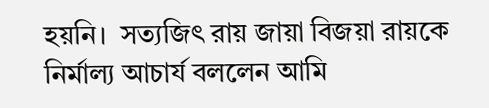হয়নি।  সত্যজিৎ রায় জায়া বিজয়া রায়কে নির্মাল্য আচার্য বললেন আমি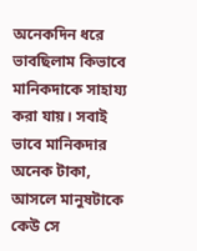অনেকদিন ধরে ভাবছিলাম কিভাবে মানিকদাকে সাহায্য করা যায়। সবাই ভাবে মানিকদার অনেক টাকা, আসলে মানুষটাকে কেউ সে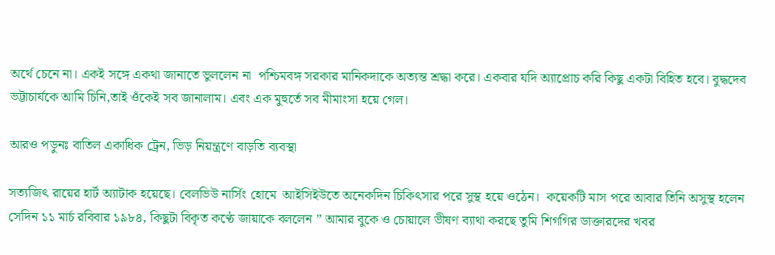অর্থে চেনে না। একই সঙ্গে একথা জানাতে ভুললেন না  পশ্চিমবঙ্গ সরকার মানিকদাকে অত্যন্ত শ্রদ্ধা করে। একবার যদি অ্যাপ্রোচ করি কিছু একটা বিহিত হবে। বুদ্ধদেব ভট্টাচার্যকে আমি চিনি,তাই ওঁকেই সব জানালাম। এবং এক মুহুর্তে সব মীমাংসা হয়ে গেল।

আরও পড়ুনঃ বাতিল একাধিক ট্রেন, ভিড় নিয়ন্ত্রণে বাড়তি ব্যবস্থা

সত্যজিৎ রায়ের হার্ট অ্যাটাক হয়েছে। বেলভিউ নার্সিং হোমে  আইসিইউতে অনেকদিন চিকিৎসার পরে সুস্থ হয়ে ওঠেন।  কয়েকটি মাস পরে আবার তিনি অসুস্থ হলেন সেদিন ১১ মার্চ রবিবার ১৯৮৪, কিছুটা বিকৃত কণ্ঠে জায়াকে বললেন ” আমার বুকে ও চোয়ালে ভীষণ ব্যাথা করছে তুমি শিগগির ডাক্তারদের খবর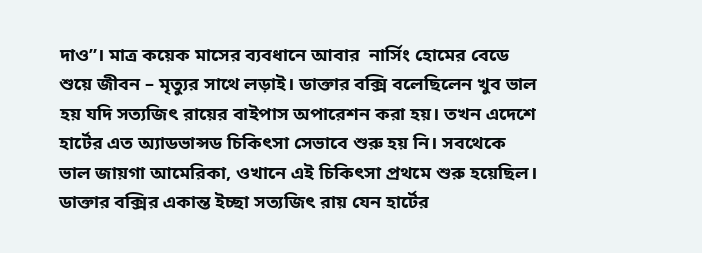দাও”। মাত্র কয়েক মাসের ব্যবধানে আবার  নার্সিং হোমের বেডে শুয়ে জীবন – মৃত্যুর সাথে লড়াই। ডাক্তার বক্সি বলেছিলেন খুব ভাল হয় যদি সত্যজিৎ রায়ের বাইপাস অপারেশন করা হয়। তখন এদেশে হার্টের এত অ্যাডভান্সড চিকিৎসা সেভাবে শুরু হয় নি। সবথেকে ভাল জায়গা আমেরিকা, ওখানে এই চিকিৎসা প্রথমে শুরু হয়েছিল। ডাক্তার বক্সির একান্ত ইচ্ছা সত্যজিৎ রায় যেন হার্টের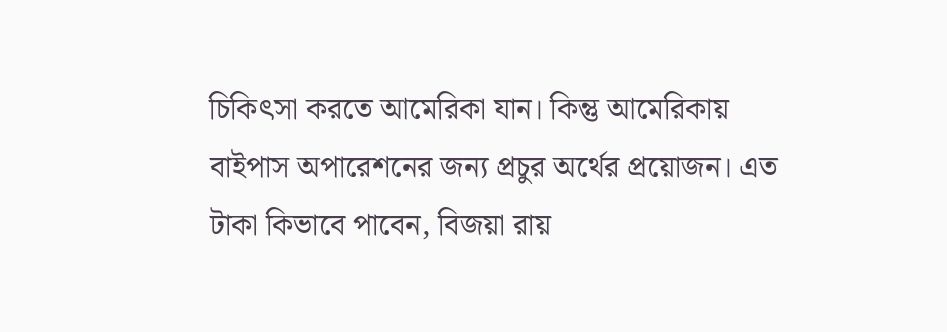চিকিৎসা করতে আমেরিকা যান। কিন্তু আমেরিকায় বাইপাস অপারেশনের জন্য প্রচুর অর্থের প্রয়োজন। এত টাকা কিভাবে পাবেন, বিজয়া রায়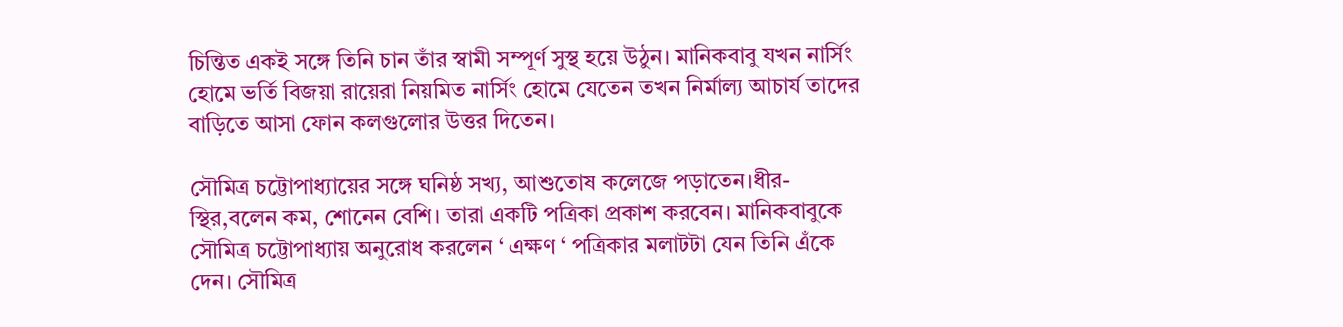চিন্তিত একই সঙ্গে তিনি চান তাঁর স্বামী সম্পূর্ণ সুস্থ হয়ে উঠুন। মানিকবাবু যখন নার্সিং হোমে ভর্তি বিজয়া রায়েরা নিয়মিত নার্সিং হোমে যেতেন তখন নির্মাল্য আচার্য তাদের বাড়িতে আসা ফোন কলগুলোর উত্তর দিতেন।

সৌমিত্র চট্টোপাধ্যায়ের সঙ্গে ঘনিষ্ঠ সখ্য, আশুতোষ কলেজে পড়াতেন।ধীর- স্থির,বলেন কম, শোনেন বেশি। তারা একটি পত্রিকা প্রকাশ করবেন। মানিকবাবুকে সৌমিত্র চট্টোপাধ্যায় অনুরোধ করলেন ‘ এক্ষণ ‘ পত্রিকার মলাটটা যেন তিনি এঁকে দেন। সৌমিত্র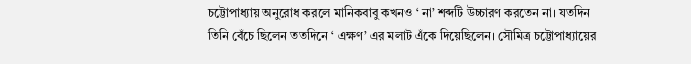চট্টোপাধ্যায় অনুরোধ করলে মানিকবাবু কখনও ‘ না’ শব্দটি উচ্চারণ করতেন না। যতদিন তিনি বেঁচে ছিলেন ততদিনে ‘ এক্ষণ’ এর মলাট এঁকে দিয়েছিলেন। সৌমিত্র চট্টোপাধ্যায়ের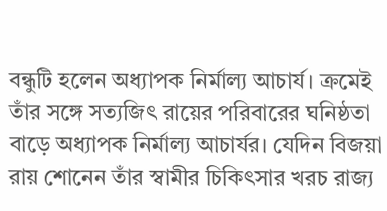বন্ধুটি হলেন অধ্যাপক নির্মাল্য আচার্য। ক্রমেই তাঁর সঙ্গে সত্যজিৎ রায়ের পরিবারের ঘনিষ্ঠতা বাড়ে অধ্যাপক নির্মাল্য আচার্যর। যেদিন বিজয়া রায় শোনেন তাঁর স্বামীর চিকিৎসার খরচ রাজ্য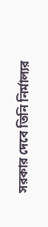সরকার দেবে তিনি নির্মাল্যর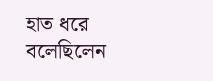হাত ধরে বলেছিলেন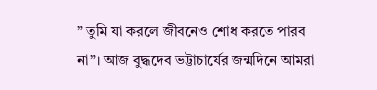” তুমি যা করলে জীবনেও শোধ করতে পারব না”। আজ বুদ্ধদেব ভট্টাচার্যের জন্মদিনে আমরা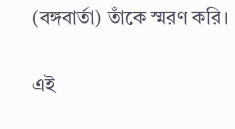(বঙ্গবার্তা) তাঁকে স্মরণ করি।

এই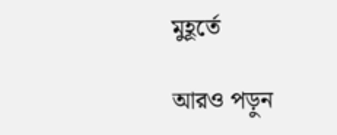মুহূর্তে

আরও পড়ুন